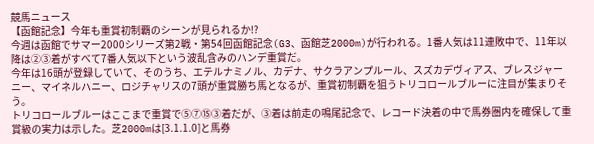競馬ニュース
【函館記念】今年も重賞初制覇のシーンが見られるか!?
今週は函館でサマー2000シリーズ第2戦・第54回函館記念(G3、函館芝2000m)が行われる。1番人気は11連敗中で、11年以降は②③着がすべて7番人気以下という波乱含みのハンデ重賞だ。
今年は16頭が登録していて、そのうち、エテルナミノル、カデナ、サクラアンプルール、スズカデヴィアス、ブレスジャーニー、マイネルハニー、ロジチャリスの7頭が重賞勝ち馬となるが、重賞初制覇を狙うトリコロールブルーに注目が集まりそう。
トリコロールブルーはここまで重賞で⑤⑦⑮③着だが、③着は前走の鳴尾記念で、レコード決着の中で馬券圏内を確保して重賞級の実力は示した。芝2000mは[3.1.1.0]と馬券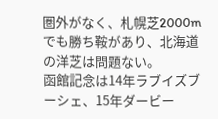圏外がなく、札幌芝2000mでも勝ち鞍があり、北海道の洋芝は問題ない。
函館記念は14年ラブイズブーシェ、15年ダービー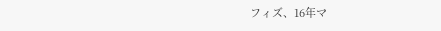フィズ、16年マ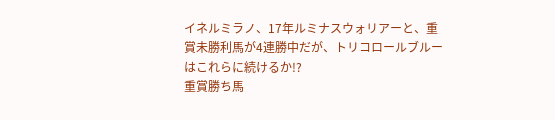イネルミラノ、17年ルミナスウォリアーと、重賞未勝利馬が4連勝中だが、トリコロールブルーはこれらに続けるか!?
重賞勝ち馬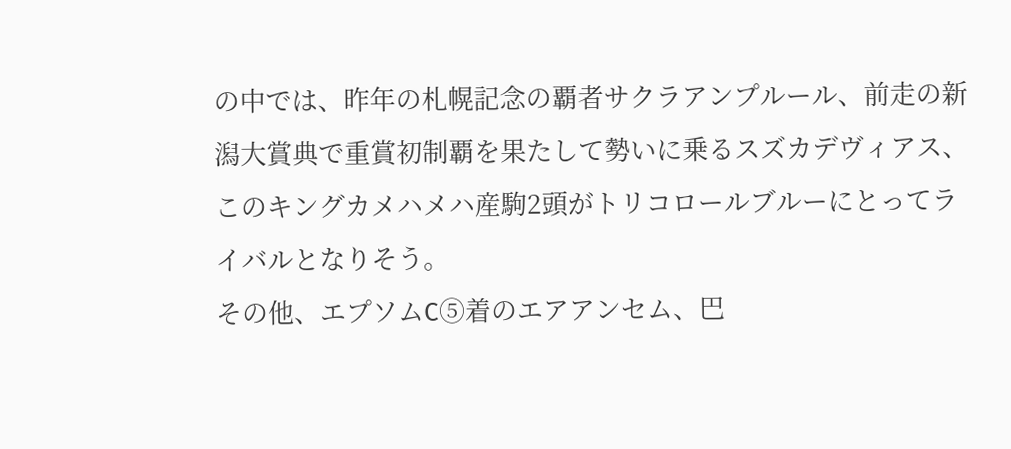の中では、昨年の札幌記念の覇者サクラアンプルール、前走の新潟大賞典で重賞初制覇を果たして勢いに乗るスズカデヴィアス、このキングカメハメハ産駒2頭がトリコロールブルーにとってライバルとなりそう。
その他、エプソムC⑤着のエアアンセム、巴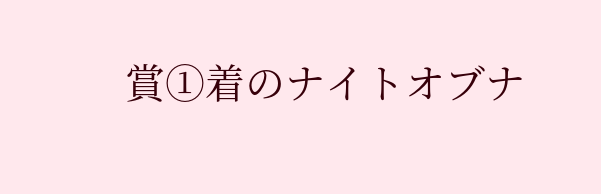賞①着のナイトオブナ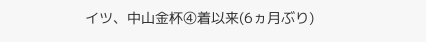イツ、中山金杯④着以来(6ヵ月ぶり)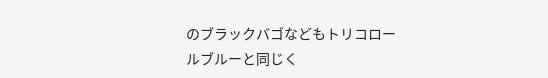のブラックバゴなどもトリコロールブルーと同じく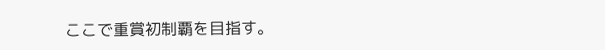ここで重賞初制覇を目指す。